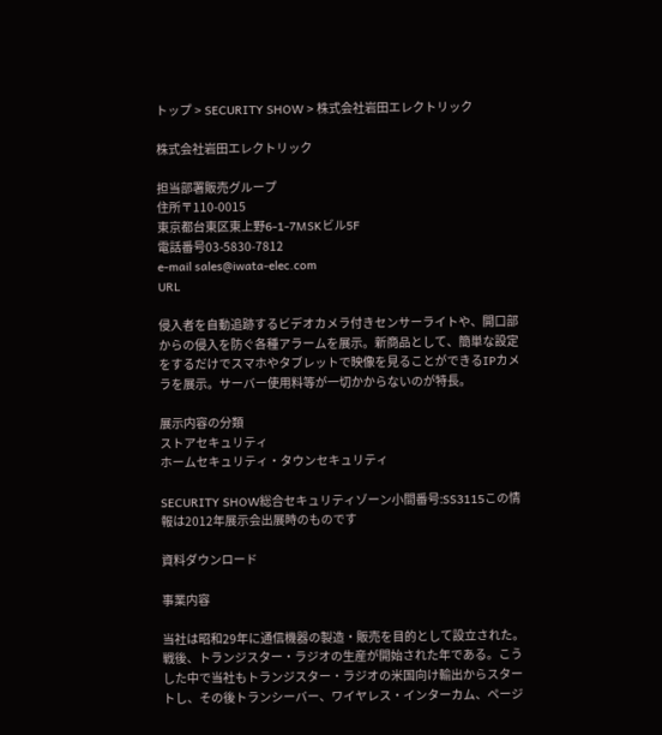トップ > SECURITY SHOW > 株式会社岩田エレクトリック

株式会社岩田エレクトリック

担当部署販売グループ
住所〒110-0015
東京都台東区東上野6-1-7MSKビル5F
電話番号03-5830-7812
e-mail sales@iwata-elec.com
URL

侵入者を自動追跡するビデオカメラ付きセンサーライトや、開口部からの侵入を防ぐ各種アラームを展示。新商品として、簡単な設定をするだけでスマホやタブレットで映像を見ることができるIPカメラを展示。サーバー使用料等が一切かからないのが特長。

展示内容の分類
ストアセキュリティ
ホームセキュリティ・タウンセキュリティ

SECURITY SHOW総合セキュリティゾーン小間番号:SS3115この情報は2012年展示会出展時のものです

資料ダウンロード

事業内容

当社は昭和29年に通信機器の製造・販売を目的として設立された。戦後、トランジスター・ラジオの生産が開始された年である。こうした中で当社もトランジスター・ラジオの米国向け輸出からスタートし、その後トランシーバー、ワイヤレス・インターカム、ページ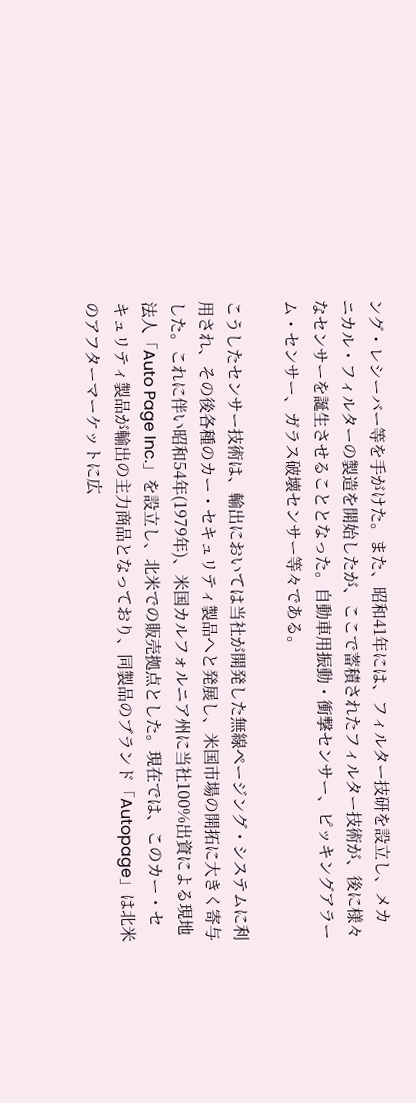ング・レシーバー等を手がけた。また、昭和41年には、フィルター技研を設立し、メカニカル・フィルターの製造を開始したが、ここで蓄積されたフィルター技術が、後に様々なセンサーを誕生させることとなった。自動車用振動・衝撃センサー、ピッキングアラーム・センサー、ガラス破壊センサー等々である。

こうしたセンサー技術は、輸出においては当社が開発した無線ページング・システムに利用され、その後各種のカー・セキュリティ製品へと発展し、米国市場の開拓に大きく寄与した。これに伴い昭和54年(1979年)、米国カルフォルニア州に当社100%出資による現地法人「Auto Page Inc.」を設立し、北米での販売拠点とした。現在では、このカー・セキュリティ製品が輸出の主力商品となっており、同製品のブランド「Autopage」は北米のアフターマーケットに広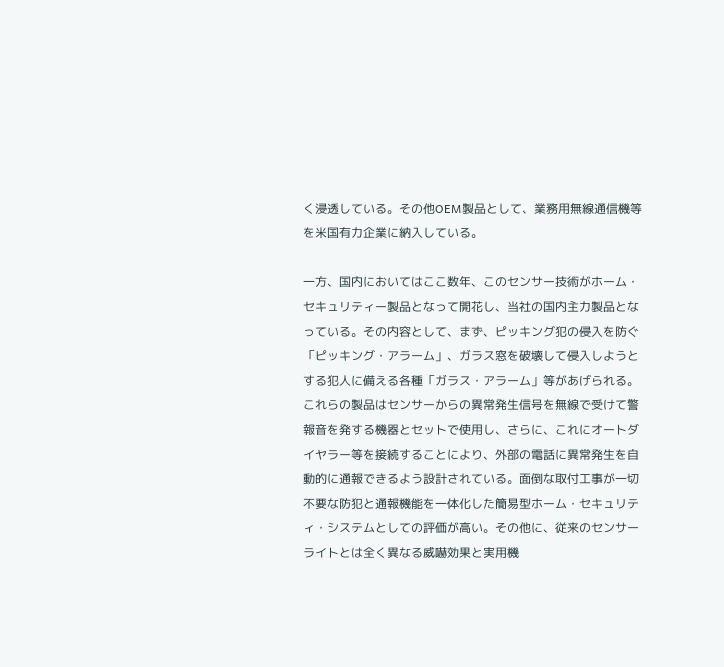く浸透している。その他OEM製品として、業務用無線通信機等を米国有力企業に納入している。

一方、国内においてはここ数年、このセンサー技術がホーム・セキュリティー製品となって開花し、当社の国内主力製品となっている。その内容として、まず、ピッキング犯の侵入を防ぐ「ピッキング・アラーム」、ガラス窓を破壊して侵入しようとする犯人に備える各種「ガラス・アラーム」等があげられる。これらの製品はセンサーからの異常発生信号を無線で受けて警報音を発する機器とセットで使用し、さらに、これにオートダイヤラー等を接続することにより、外部の電話に異常発生を自動的に通報できるよう設計されている。面倒な取付工事が一切不要な防犯と通報機能を一体化した簡易型ホーム・セキュリティ・システムとしての評価が高い。その他に、従来のセンサーライトとは全く異なる威嚇効果と実用機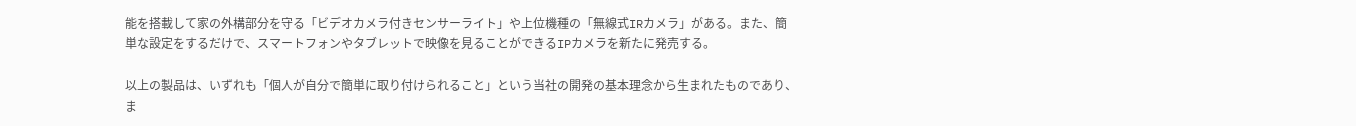能を搭載して家の外構部分を守る「ビデオカメラ付きセンサーライト」や上位機種の「無線式IRカメラ」がある。また、簡単な設定をするだけで、スマートフォンやタブレットで映像を見ることができるIPカメラを新たに発売する。

以上の製品は、いずれも「個人が自分で簡単に取り付けられること」という当社の開発の基本理念から生まれたものであり、ま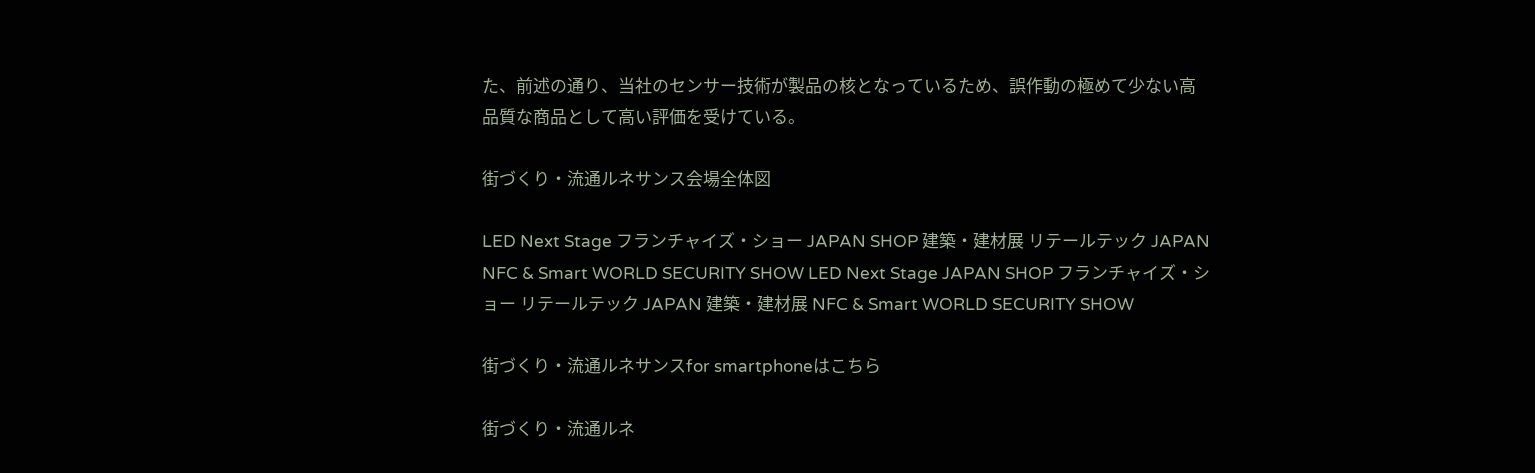た、前述の通り、当社のセンサー技術が製品の核となっているため、誤作動の極めて少ない高品質な商品として高い評価を受けている。

街づくり・流通ルネサンス会場全体図

LED Next Stage フランチャイズ・ショー JAPAN SHOP 建築・建材展 リテールテック JAPAN NFC & Smart WORLD SECURITY SHOW LED Next Stage JAPAN SHOP フランチャイズ・ショー リテールテック JAPAN 建築・建材展 NFC & Smart WORLD SECURITY SHOW

街づくり・流通ルネサンスfor smartphoneはこちら

街づくり・流通ルネ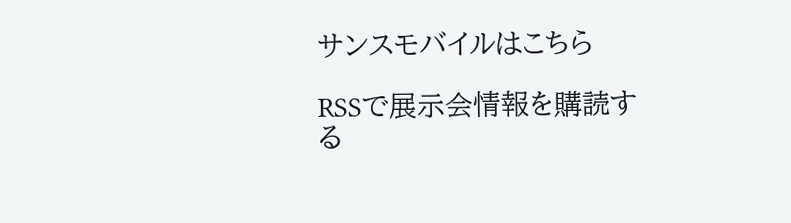サンスモバイルはこちら

RSSで展示会情報を購読する